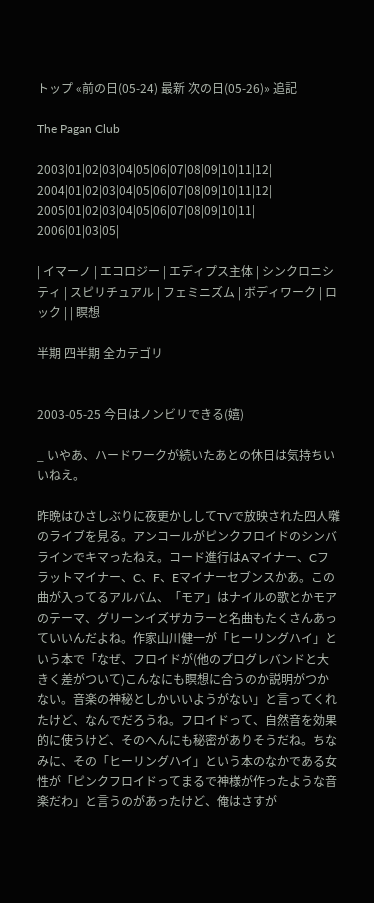トップ «前の日(05-24) 最新 次の日(05-26)» 追記

The Pagan Club

2003|01|02|03|04|05|06|07|08|09|10|11|12|
2004|01|02|03|04|05|06|07|08|09|10|11|12|
2005|01|02|03|04|05|06|07|08|09|10|11|
2006|01|03|05|

| イマーノ | エコロジー | エディプス主体 | シンクロニシティ | スピリチュアル | フェミニズム | ボディワーク | ロック | | 瞑想

半期 四半期 全カテゴリ


2003-05-25 今日はノンビリできる(嬉)

_ いやあ、ハードワークが続いたあとの休日は気持ちいいねえ。

昨晩はひさしぶりに夜更かししてTVで放映された四人囃のライブを見る。アンコールがピンクフロイドのシンバラインでキマったねえ。コード進行はAマイナー、Cフラットマイナー、C、F、Eマイナーセブンスかあ。この曲が入ってるアルバム、「モア」はナイルの歌とかモアのテーマ、グリーンイズザカラーと名曲もたくさんあっていいんだよね。作家山川健一が「ヒーリングハイ」という本で「なぜ、フロイドが(他のプログレバンドと大きく差がついて)こんなにも瞑想に合うのか説明がつかない。音楽の神秘としかいいようがない」と言ってくれたけど、なんでだろうね。フロイドって、自然音を効果的に使うけど、そのへんにも秘密がありそうだね。ちなみに、その「ヒーリングハイ」という本のなかである女性が「ピンクフロイドってまるで神様が作ったような音楽だわ」と言うのがあったけど、俺はさすが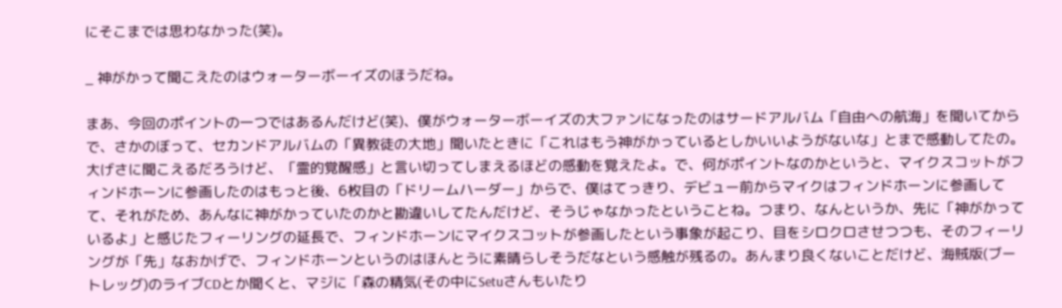にそこまでは思わなかった(笑)。

_ 神がかって聞こえたのはウォーターボーイズのほうだね。

まあ、今回のポイントの一つではあるんだけど(笑)、僕がウォーターボーイズの大ファンになったのはサードアルバム「自由への航海」を聞いてからで、さかのぼって、セカンドアルバムの「異教徒の大地」聞いたときに「これはもう神がかっているとしかいいようがないな」とまで感動してたの。大げさに聞こえるだろうけど、「霊的覚醒感」と言い切ってしまえるほどの感動を覚えたよ。で、何がポイントなのかというと、マイクスコットがフィンドホーンに参画したのはもっと後、6枚目の「ドリームハーダー」からで、僕はてっきり、デビュー前からマイクはフィンドホーンに参画してて、それがため、あんなに神がかっていたのかと勘違いしてたんだけど、そうじゃなかったということね。つまり、なんというか、先に「神がかっているよ」と感じたフィーリングの延長で、フィンドホーンにマイクスコットが参画したという事象が起こり、目をシロクロさせつつも、そのフィーリングが「先」なおかげで、フィンドホーンというのはほんとうに素晴らしそうだなという感触が残るの。あんまり良くないことだけど、海賊版(ブートレッグ)のライブCDとか聞くと、マジに「森の精気(その中にSetuさんもいたり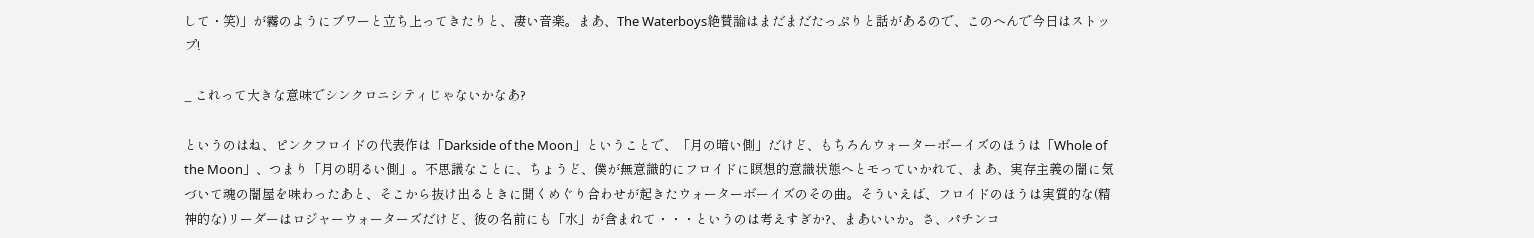して・笑)」が霧のようにブワーと立ち上ってきたりと、凄い音楽。まあ、The Waterboys絶賛論はまだまだたっぷりと話があるので、このへんで今日はストップ!

_ これって大きな意味でシンクロニシティじゃないかなあ?

というのはね、ピンクフロイドの代表作は「Darkside of the Moon」ということで、「月の暗い側」だけど、もちろんウォーターボーイズのほうは「Whole of the Moon」、つまり「月の明るい側」。不思議なことに、ちょうど、僕が無意識的にフロイドに瞑想的意識状態へとモっていかれて、まあ、実存主義の闇に気づいて魂の闇屋を味わったあと、そこから抜け出るときに聞くめぐり合わせが起きたウォーターボーイズのその曲。そういえば、フロイドのほうは実質的な(精神的な)リーダーはロジャーウォーターズだけど、彼の名前にも「水」が含まれて・・・というのは考えすぎか?、まあいいか。さ、パチンコ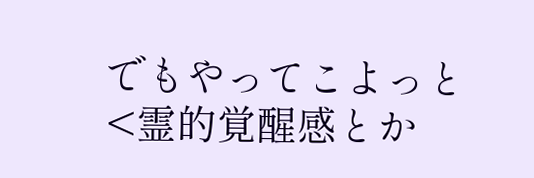でもやってこよっと<霊的覚醒感とか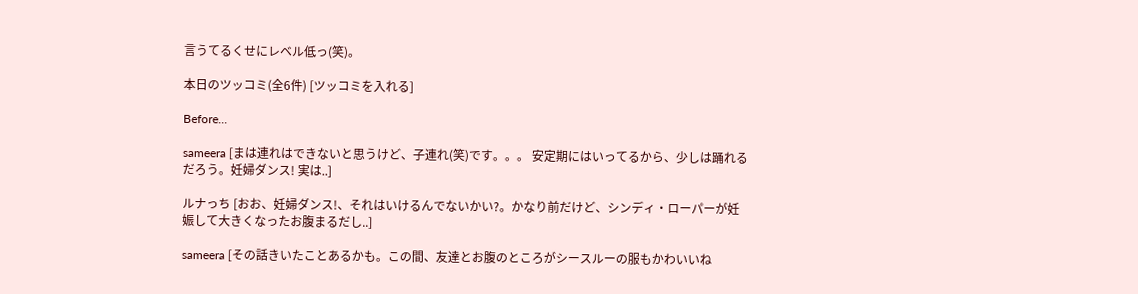言うてるくせにレベル低っ(笑)。

本日のツッコミ(全6件) [ツッコミを入れる]

Before...

sameera [まは連れはできないと思うけど、子連れ(笑)です。。。 安定期にはいってるから、少しは踊れるだろう。妊婦ダンス! 実は..]

ルナっち [おお、妊婦ダンス!、それはいけるんでないかい?。かなり前だけど、シンディ・ローパーが妊娠して大きくなったお腹まるだし..]

sameera [その話きいたことあるかも。この間、友達とお腹のところがシースルーの服もかわいいね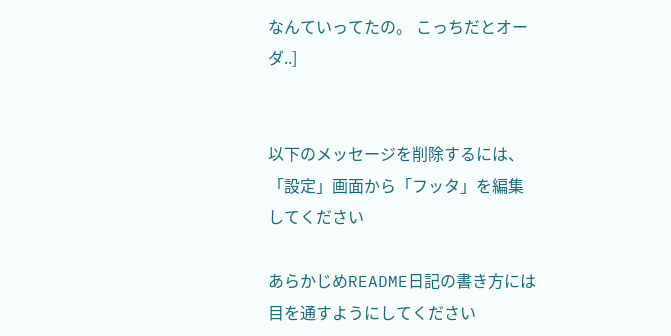なんていってたの。 こっちだとオーダ..]


以下のメッセージを削除するには、「設定」画面から「フッタ」を編集してください

あらかじめREADME日記の書き方には目を通すようにしてください